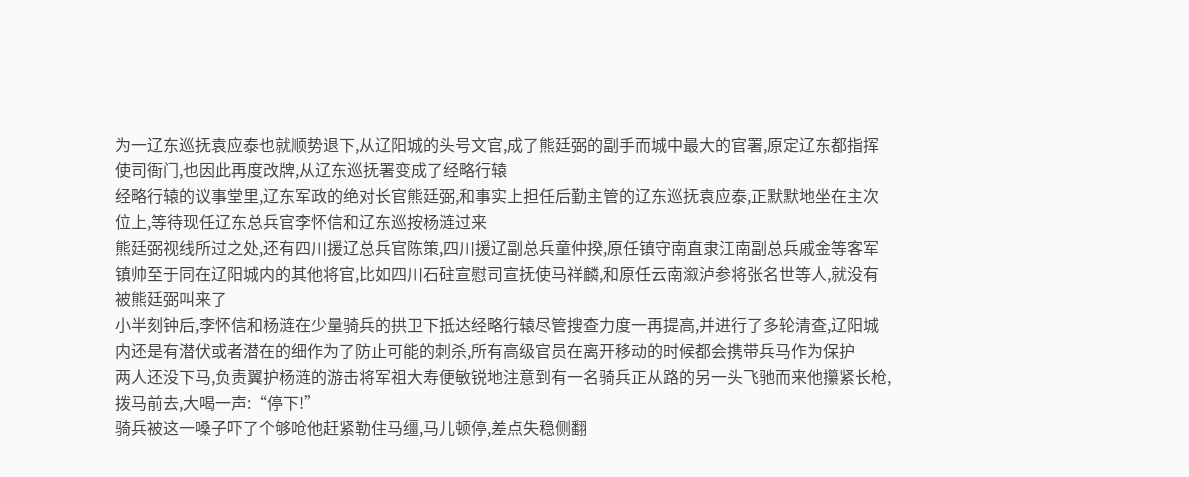为一辽东巡抚袁应泰也就顺势退下,从辽阳城的头号文官,成了熊廷弼的副手而城中最大的官署,原定辽东都指挥使司衙门,也因此再度改牌,从辽东巡抚署变成了经略行辕
经略行辕的议事堂里,辽东军政的绝对长官熊廷弼,和事实上担任后勤主管的辽东巡抚袁应泰,正默默地坐在主次位上,等待现任辽东总兵官李怀信和辽东巡按杨涟过来
熊廷弼视线所过之处,还有四川援辽总兵官陈策,四川援辽副总兵童仲揆,原任镇守南直隶江南副总兵戚金等客军镇帅至于同在辽阳城内的其他将官,比如四川石砫宣慰司宣抚使马祥麟,和原任云南溆泸参将张名世等人,就没有被熊廷弼叫来了
小半刻钟后,李怀信和杨涟在少量骑兵的拱卫下抵达经略行辕尽管搜查力度一再提高,并进行了多轮清查,辽阳城内还是有潜伏或者潜在的细作为了防止可能的刺杀,所有高级官员在离开移动的时候都会携带兵马作为保护
两人还没下马,负责翼护杨涟的游击将军祖大寿便敏锐地注意到有一名骑兵正从路的另一头飞驰而来他攥紧长枪,拨马前去,大喝一声:“停下!”
骑兵被这一嗓子吓了个够呛他赶紧勒住马缰,马儿顿停,差点失稳侧翻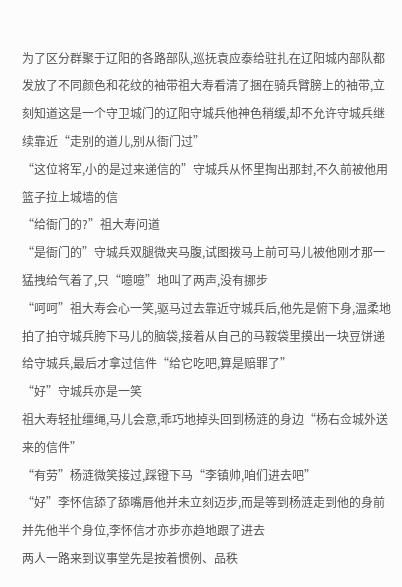为了区分群聚于辽阳的各路部队,巡抚袁应泰给驻扎在辽阳城内部队都发放了不同颜色和花纹的袖带祖大寿看清了捆在骑兵臂膀上的袖带,立刻知道这是一个守卫城门的辽阳守城兵他神色稍缓,却不允许守城兵继续靠近“走别的道儿,别从衙门过”
“这位将军,小的是过来递信的”守城兵从怀里掏出那封,不久前被他用篮子拉上城墙的信
“给衙门的?”祖大寿问道
“是衙门的”守城兵双腿微夹马腹,试图拨马上前可马儿被他刚才那一猛拽给气着了,只“噫噫”地叫了两声,没有挪步
“呵呵”祖大寿会心一笑,驱马过去靠近守城兵后,他先是俯下身,温柔地拍了拍守城兵胯下马儿的脑袋,接着从自己的马鞍袋里摸出一块豆饼递给守城兵,最后才拿过信件“给它吃吧,算是赔罪了”
“好”守城兵亦是一笑
祖大寿轻扯缰绳,马儿会意,乖巧地掉头回到杨涟的身边“杨右佥城外送来的信件”
“有劳”杨涟微笑接过,踩镫下马“李镇帅,咱们进去吧”
“好”李怀信舔了舔嘴唇他并未立刻迈步,而是等到杨涟走到他的身前并先他半个身位,李怀信才亦步亦趋地跟了进去
两人一路来到议事堂先是按着惯例、品秩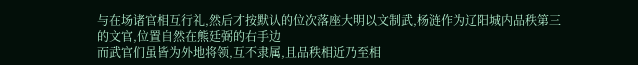与在场诸官相互行礼,然后才按默认的位次落座大明以文制武,杨涟作为辽阳城内品秩第三的文官,位置自然在熊廷弼的右手边
而武官们虽皆为外地将领,互不隶属,且品秩相近乃至相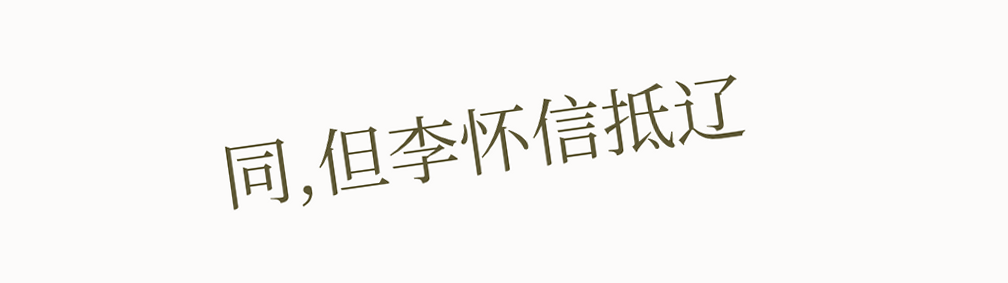同,但李怀信抵辽